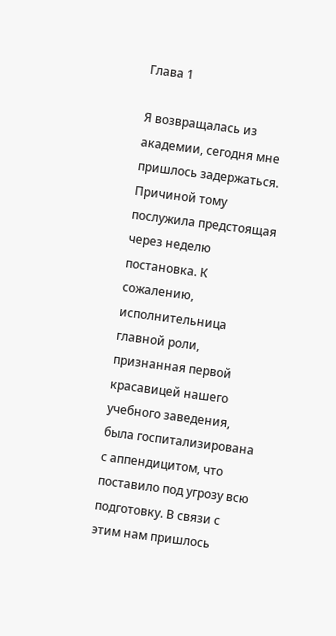Глава 1

Я возвращалась из академии, сегодня мне пришлось задержаться. Причиной тому послужила предстоящая через неделю постановка. К сожалению, исполнительница главной роли, признанная первой красавицей нашего учебного заведения, была госпитализирована с аппендицитом, что поставило под угрозу всю подготовку. В связи с этим нам пришлось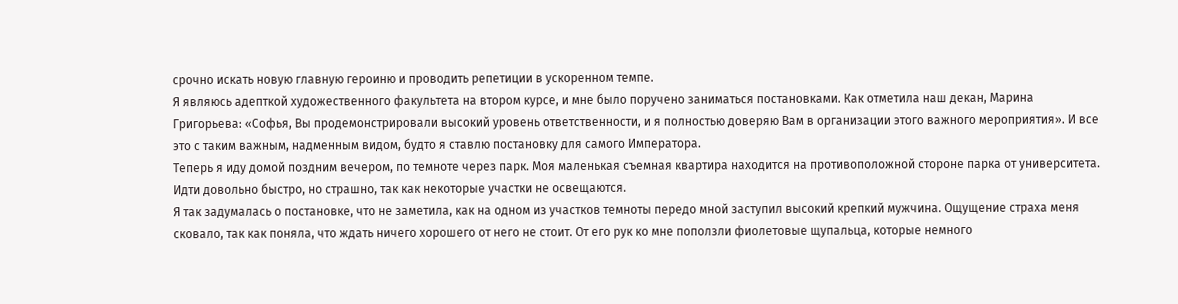срочно искать новую главную героиню и проводить репетиции в ускоренном темпе.
Я являюсь адепткой художественного факультета на втором курсе, и мне было поручено заниматься постановками. Как отметила наш декан, Марина Григорьева: «Софья, Вы продемонстрировали высокий уровень ответственности, и я полностью доверяю Вам в организации этого важного мероприятия». И все это с таким важным, надменным видом, будто я ставлю постановку для самого Императора.
Теперь я иду домой поздним вечером, по темноте через парк. Моя маленькая съемная квартира находится на противоположной стороне парка от университета. Идти довольно быстро, но страшно, так как некоторые участки не освещаются.
Я так задумалась о постановке, что не заметила, как на одном из участков темноты передо мной заступил высокий крепкий мужчина. Ощущение страха меня сковало, так как поняла, что ждать ничего хорошего от него не стоит. От его рук ко мне поползли фиолетовые щупальца, которые немного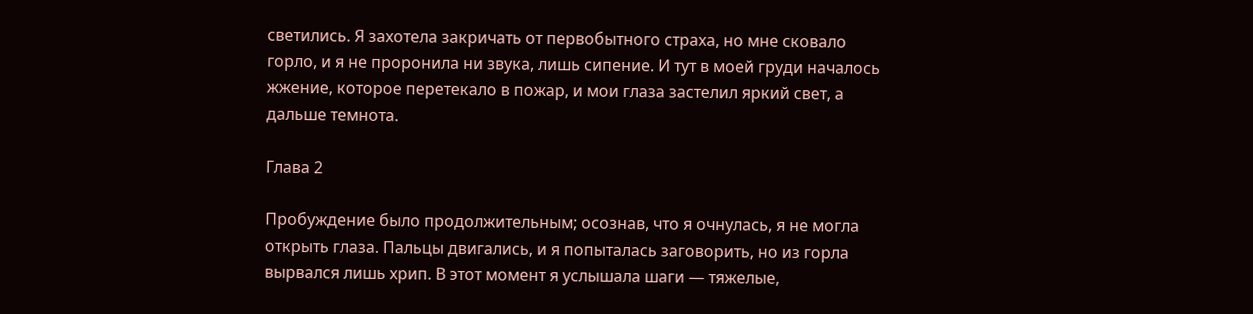светились. Я захотела закричать от первобытного страха, но мне сковало горло, и я не проронила ни звука, лишь сипение. И тут в моей груди началось жжение, которое перетекало в пожар, и мои глаза застелил яркий свет, а дальше темнота.

Глава 2

Пробуждение было продолжительным; осознав, что я очнулась, я не могла открыть глаза. Пальцы двигались, и я попыталась заговорить, но из горла вырвался лишь хрип. В этот момент я услышала шаги — тяжелые,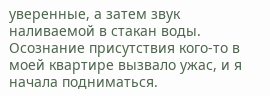уверенные, а затем звук наливаемой в стакан воды.
Осознание присутствия кого-то в моей квартире вызвало ужас, и я начала подниматься.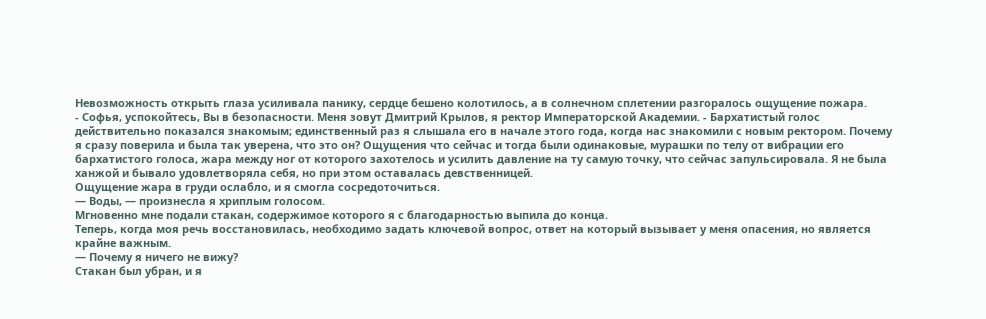Невозможность открыть глаза усиливала панику, сердце бешено колотилось, а в солнечном сплетении разгоралось ощущение пожара.
- Софья, успокойтесь, Вы в безопасности. Меня зовут Дмитрий Крылов, я ректор Императорской Академии. - Бархатистый голос действительно показался знакомым; единственный раз я слышала его в начале этого года, когда нас знакомили с новым ректором. Почему я сразу поверила и была так уверена, что это он? Ощущения что сейчас и тогда были одинаковые, мурашки по телу от вибрации его бархатистого голоса, жара между ног от которого захотелось и усилить давление на ту самую точку, что сейчас запульсировала. Я не была ханжой и бывало удовлетворяла себя, но при этом оставалась девственницей.
Ощущение жара в груди ослабло, и я смогла сосредоточиться.
— Воды, — произнесла я хриплым голосом.
Мгновенно мне подали стакан, содержимое которого я с благодарностью выпила до конца.
Теперь, когда моя речь восстановилась, необходимо задать ключевой вопрос, ответ на который вызывает у меня опасения, но является крайне важным.
— Почему я ничего не вижу?
Стакан был убран, и я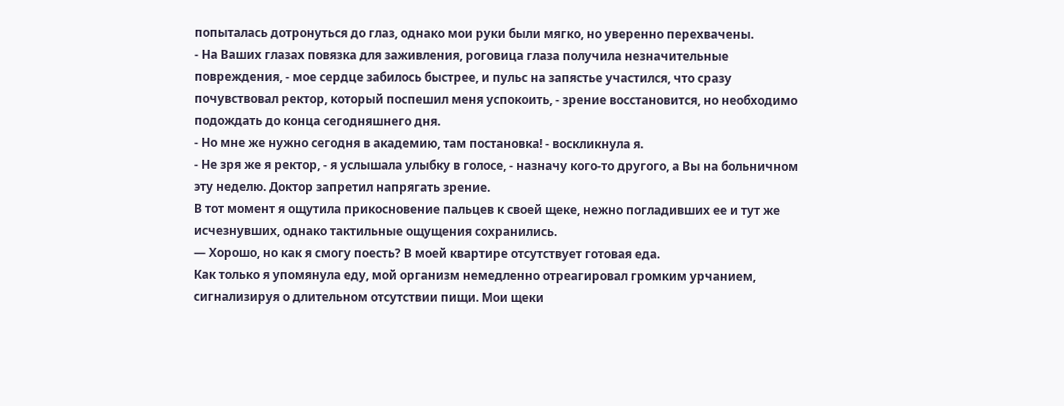попыталась дотронуться до глаз, однако мои руки были мягко, но уверенно перехвачены.
- На Ваших глазах повязка для заживления, роговица глаза получила незначительные повреждения, - мое сердце забилось быстрее, и пульс на запястье участился, что сразу почувствовал ректор, который поспешил меня успокоить, - зрение восстановится, но необходимо подождать до конца сегодняшнего дня.
- Но мне же нужно сегодня в академию, там постановка! - воскликнула я.
- Не зря же я ректор, - я услышала улыбку в голосе, - назначу кого-то другого, а Вы на больничном эту неделю. Доктор запретил напрягать зрение.
В тот момент я ощутила прикосновение пальцев к своей щеке, нежно погладивших ее и тут же исчезнувших, однако тактильные ощущения сохранились.
— Хорошо, но как я смогу поесть? В моей квартире отсутствует готовая еда.
Как только я упомянула еду, мой организм немедленно отреагировал громким урчанием, сигнализируя о длительном отсутствии пищи. Мои щеки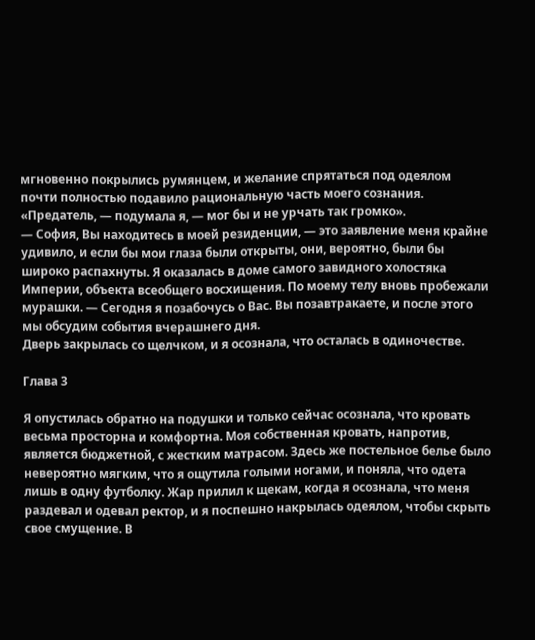мгновенно покрылись румянцем, и желание спрятаться под одеялом почти полностью подавило рациональную часть моего сознания. «Предатель, — подумала я, — мог бы и не урчать так громко».
— София, Вы находитесь в моей резиденции, — это заявление меня крайне удивило, и если бы мои глаза были открыты, они, вероятно, были бы широко распахнуты. Я оказалась в доме самого завидного холостяка Империи, объекта всеобщего восхищения. По моему телу вновь пробежали мурашки. — Сегодня я позабочусь о Вас. Вы позавтракаете, и после этого мы обсудим события вчерашнего дня.
Дверь закрылась со щелчком, и я осознала, что осталась в одиночестве.

Глава 3

Я опустилась обратно на подушки и только сейчас осознала, что кровать весьма просторна и комфортна. Моя собственная кровать, напротив, является бюджетной, с жестким матрасом. Здесь же постельное белье было невероятно мягким, что я ощутила голыми ногами, и поняла, что одета лишь в одну футболку. Жар прилил к щекам, когда я осознала, что меня раздевал и одевал ректор, и я поспешно накрылась одеялом, чтобы скрыть свое смущение. В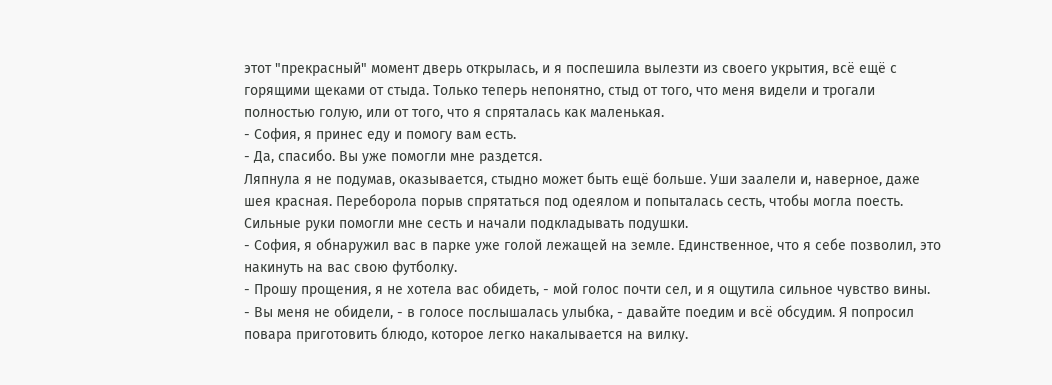этот "прекрасный" момент дверь открылась, и я поспешила вылезти из своего укрытия, всё ещё с горящими щеками от стыда. Только теперь непонятно, стыд от того, что меня видели и трогали полностью голую, или от того, что я спряталась как маленькая.
- София, я принес еду и помогу вам есть.
- Да, спасибо. Вы уже помогли мне раздется.
Ляпнула я не подумав, оказывается, стыдно может быть ещё больше. Уши заалели и, наверное, даже шея красная. Переборола порыв спрятаться под одеялом и попыталась сесть, чтобы могла поесть.
Сильные руки помогли мне сесть и начали подкладывать подушки.
- София, я обнаружил вас в парке уже голой лежащей на земле. Единственное, что я себе позволил, это накинуть на вас свою футболку.
- Прошу прощения, я не хотела вас обидеть, - мой голос почти сел, и я ощутила сильное чувство вины.
- Вы меня не обидели, - в голосе послышалась улыбка, - давайте поедим и всё обсудим. Я попросил повара приготовить блюдо, которое легко накалывается на вилку.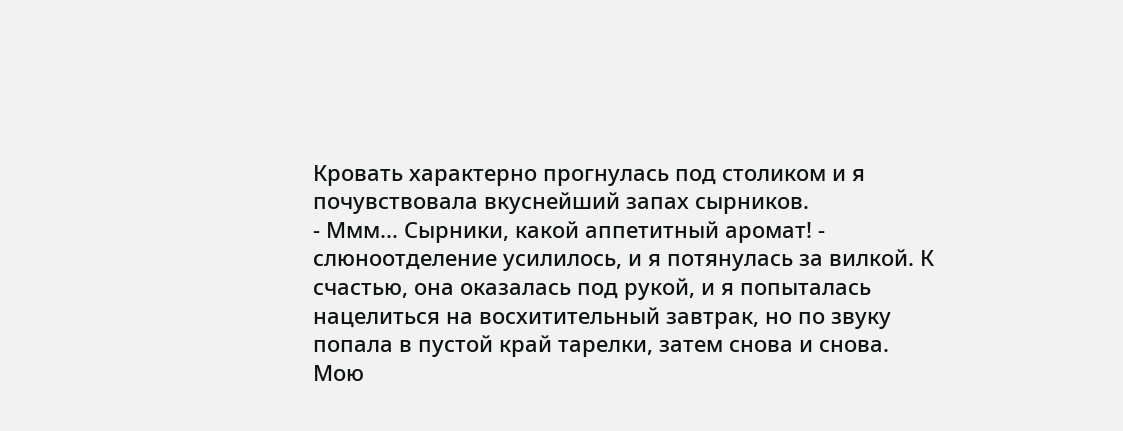Кровать характерно прогнулась под столиком и я почувствовала вкуснейший запах сырников.
- Ммм... Сырники, какой аппетитный аромат! - слюноотделение усилилось, и я потянулась за вилкой. К счастью, она оказалась под рукой, и я попыталась нацелиться на восхитительный завтрак, но по звуку попала в пустой край тарелки, затем снова и снова.
Мою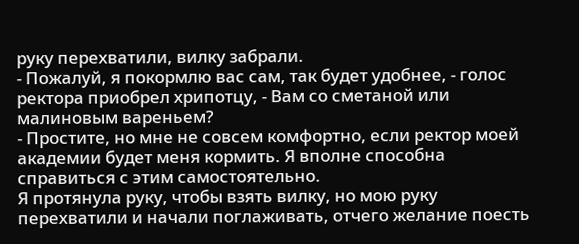руку перехватили, вилку забрали.
- Пожалуй, я покормлю вас сам, так будет удобнее, - голос ректора приобрел хрипотцу, - Вам со сметаной или малиновым вареньем?
- Простите, но мне не совсем комфортно, если ректор моей академии будет меня кормить. Я вполне способна справиться с этим самостоятельно.
Я протянула руку, чтобы взять вилку, но мою руку перехватили и начали поглаживать, отчего желание поесть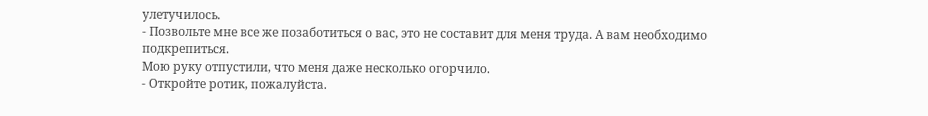улетучилось.
- Позвольте мне все же позаботиться о вас, это не составит для меня труда. А вам необходимо подкрепиться.
Мою руку отпустили, что меня даже несколько огорчило.
- Откройте ротик, пожалуйста.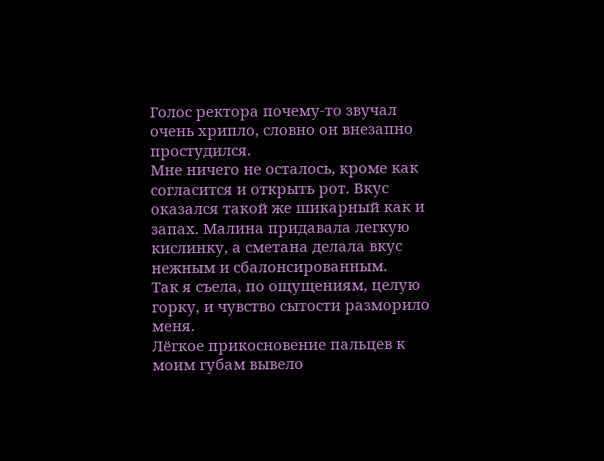Голос ректора почему-то звучал очень хрипло, словно он внезапно простудился.
Мне ничего не осталось, кроме как согласится и открыть рот. Вкус оказался такой же шикарный как и запах. Малина придавала легкую кислинку, а сметана делала вкус нежным и сбалонсированным.
Так я съела, по ощущениям, целую горку, и чувство сытости разморило меня.
Лёгкое прикосновение пальцев к моим губам вывело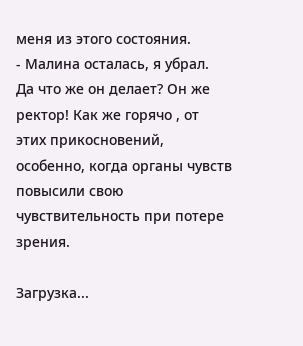меня из этого состояния.
- Малина осталась, я убрал.
Да что же он делает? Он же ректор! Как же горячо , от этих прикосновений, особенно, когда органы чувств повысили свою чувствительность при потере зрения.

Загрузка...